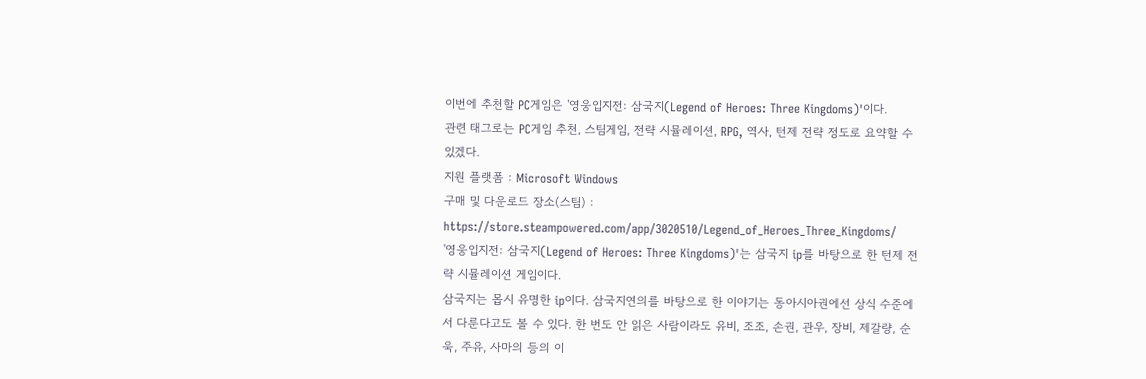이번에 추천할 PC게임은 '영웅입지전: 삼국지(Legend of Heroes: Three Kingdoms)'이다.
관련 태그로는 PC게임 추천, 스팀게임, 전략 시뮬레이션, RPG, 역사, 턴제 전략 정도로 요약할 수 있겠다.
지원 플랫폼 : Microsoft Windows
구매 및 다운로드 장소(스팀) : https://store.steampowered.com/app/3020510/Legend_of_Heroes_Three_Kingdoms/
'영웅입지전: 삼국지(Legend of Heroes: Three Kingdoms)'는 삼국지 ip를 바탕으로 한 턴제 전략 시뮬레이션 게임이다.
삼국지는 몹시 유명한 ip이다. 삼국지연의를 바탕으로 한 이야기는 동아시아권에선 상식 수준에서 다룬다고도 볼 수 있다. 한 번도 안 읽은 사람이라도 유비, 조조, 손권, 관우, 장비, 제갈량, 순욱, 주유, 사마의 등의 이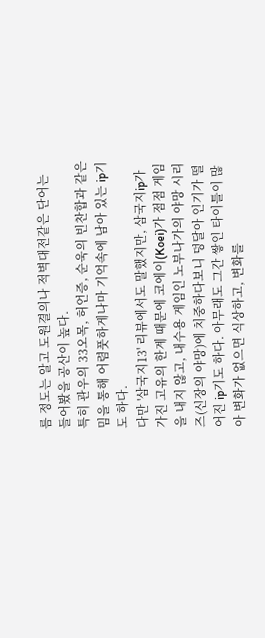름 정도는 알고 도원결의나 적벽대전같은 단어는 들어봤을 공산이 높다.
특히 관우의 33오목, 허언증, 순욱의 빈찬합과 같은 밈을 통해 어렴풋하게나마 기억속에 남아 있는 ip기도 하다.
다만 '삼국지13' 리뷰에서도 말했지만, 삼국지ip가 가진 고유의 한계 때문에 코에이(Koei)가 점점 게임을 내지 않고, 내수용 게임인 노부나가의 야망 시리즈(신장의 야망)에 치중하다보니 덩달아 인기가 떨어진 ip기도 하다. 아무래도 그간 쌓인 타이틀이 많아 변화가 없으면 식상하고, 변화를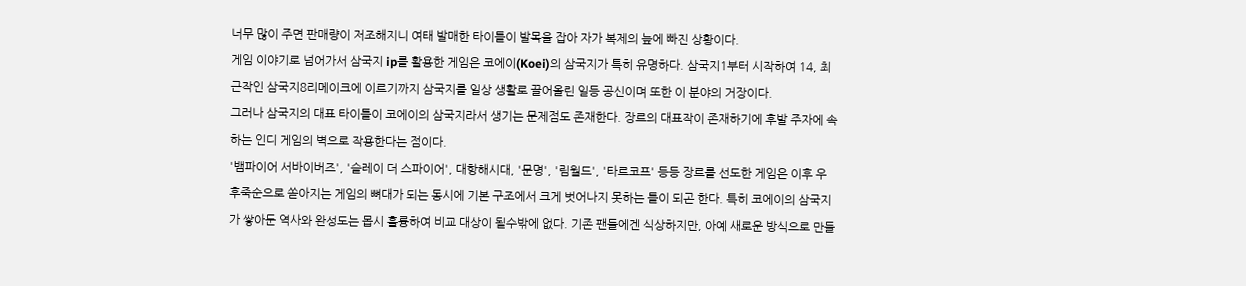너무 많이 주면 판매량이 저조해지니 여태 발매한 타이틀이 발목을 잡아 자가 복제의 늪에 빠진 상황이다.
게임 이야기로 넘어가서 삼국지 ip를 활용한 게임은 코에이(Koei)의 삼국지가 특히 유명하다. 삼국지1부터 시작하여 14, 최근작인 삼국지8리메이크에 이르기까지 삼국지를 일상 생활로 끌어올린 일등 공신이며 또한 이 분야의 거장이다.
그러나 삼국지의 대표 타이틀이 코에이의 삼국지라서 생기는 문제점도 존재한다. 장르의 대표작이 존재하기에 후발 주자에 속하는 인디 게임의 벽으로 작용한다는 점이다.
'뱀파이어 서바이버즈', '슬레이 더 스파이어', 대항해시대, '문명', '림월드', '타르코프' 등등 장르를 선도한 게임은 이후 우후죽순으로 쏟아지는 게임의 뼈대가 되는 동시에 기본 구조에서 크게 벗어나지 못하는 틀이 되곤 한다. 특히 코에이의 삼국지가 쌓아둔 역사와 완성도는 몹시 훌륭하여 비교 대상이 될수밖에 없다. 기존 팬들에겐 식상하지만, 아예 새로운 방식으로 만들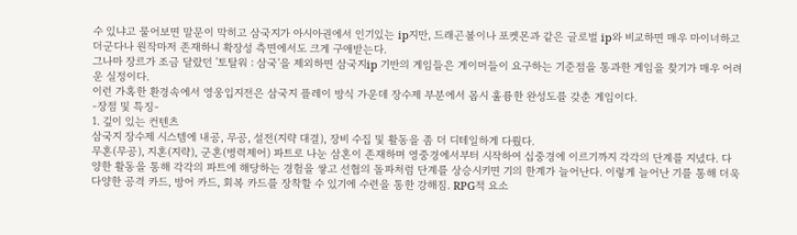수 있냐고 물어보면 말문이 막히고 삼국지가 아시아권에서 인기있는 ip지만, 드래곤볼이나 포켓몬과 같은 글로벌 ip와 비교하면 매우 마이너하고 더군다나 원작마저 존재하니 확장성 측면에서도 크게 구애받는다.
그나마 장르가 조금 달랐던 '토탈워 : 삼국'을 제외하면 삼국지ip 기반의 게임들은 게이머들이 요구하는 기준점을 통과한 게임을 찾기가 매우 어려운 실정이다.
이런 가혹한 환경속에서 영웅입지전은 삼국지 플레이 방식 가운데 장수제 부분에서 몹시 훌륭한 완성도를 갖춘 게임이다.
-장점 및 특징-
1. 깊이 있는 컨텐츠
삼국지 장수제 시스템에 내공, 무공, 설전(지략 대결), 장비 수집 및 활동을 좀 더 디테일하게 다뤘다.
무혼(무공), 지혼(지략), 군혼(병력제어) 파트로 나눈 삼혼이 존재하며 영중경에서부터 시작하여 십중경에 이르기까지 각각의 단계를 지녔다. 다양한 활동을 통해 각각의 파트에 해당하는 경험을 쌓고 선협의 돌파처럼 단계를 상승시키면 기의 한계가 늘어난다. 이렇게 늘어난 기를 통해 더욱 다양한 공격 카드, 방어 카드, 회복 카드를 장착할 수 있기에 수련을 통한 강해짐. RPG적 요소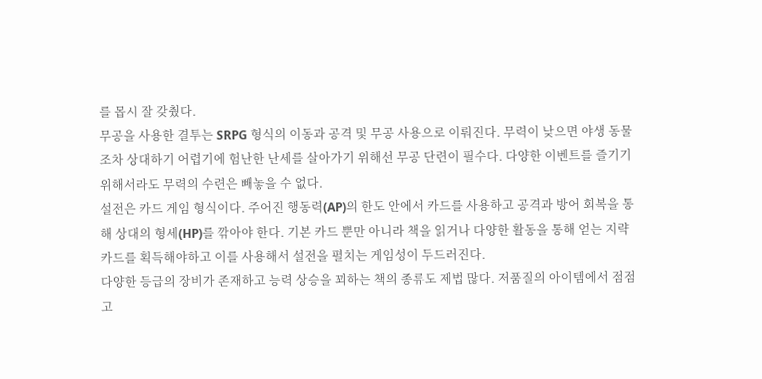를 몹시 잘 갖췄다.
무공을 사용한 결투는 SRPG 형식의 이동과 공격 및 무공 사용으로 이뤄진다. 무력이 낮으면 야생 동물조차 상대하기 어렵기에 험난한 난세를 살아가기 위해선 무공 단련이 필수다. 다양한 이벤트를 즐기기 위해서라도 무력의 수련은 빼놓을 수 없다.
설전은 카드 게임 형식이다. 주어진 행동력(AP)의 한도 안에서 카드를 사용하고 공격과 방어 회복을 통해 상대의 형세(HP)를 깎아야 한다. 기본 카드 뿐만 아니라 책을 읽거나 다양한 활동을 통해 얻는 지략 카드를 획득해야하고 이를 사용해서 설전을 펼치는 게임성이 두드러진다.
다양한 등급의 장비가 존재하고 능력 상승을 꾀하는 책의 종류도 제법 많다. 저품질의 아이템에서 점점 고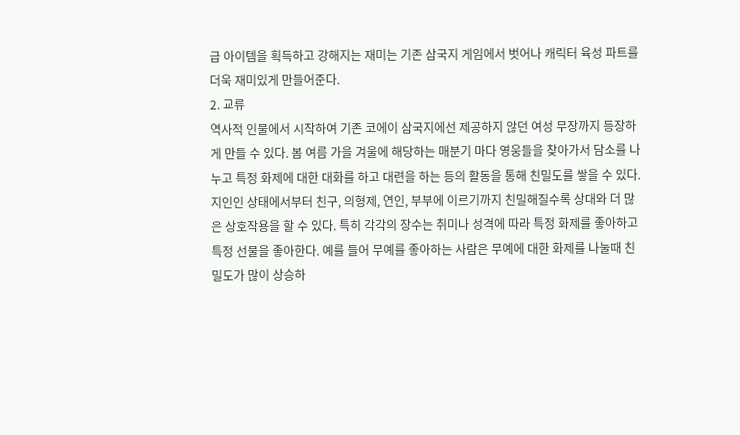급 아이템을 획득하고 강해지는 재미는 기존 삼국지 게임에서 벗어나 캐릭터 육성 파트를 더욱 재미있게 만들어준다.
2. 교류
역사적 인물에서 시작하여 기존 코에이 삼국지에선 제공하지 않던 여성 무장까지 등장하게 만들 수 있다. 봄 여름 가을 겨울에 해당하는 매분기 마다 영웅들을 찾아가서 담소를 나누고 특정 화제에 대한 대화를 하고 대련을 하는 등의 활동을 통해 친밀도를 쌓을 수 있다.
지인인 상태에서부터 친구, 의형제, 연인, 부부에 이르기까지 친밀해질수록 상대와 더 많은 상호작용을 할 수 있다. 특히 각각의 장수는 취미나 성격에 따라 특정 화제를 좋아하고 특정 선물을 좋아한다. 예를 들어 무예를 좋아하는 사람은 무예에 대한 화제를 나눌때 친밀도가 많이 상승하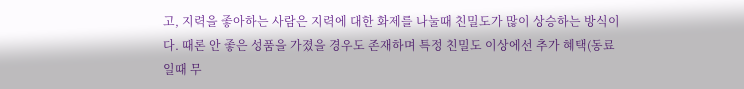고, 지력을 좋아하는 사람은 지력에 대한 화제를 나눌때 친밀도가 많이 상승하는 방식이다. 때론 안 좋은 성품을 가졌을 경우도 존재하며 특정 친밀도 이상에선 추가 혜택(동료일때 무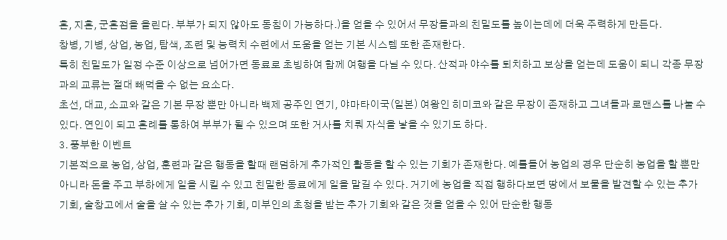혼, 지혼, 군혼점을 올린다. 부부가 되지 않아도 동침이 가능하다.)을 얻을 수 있어서 무장들과의 친밀도를 높이는데에 더욱 주력하게 만든다.
창병, 기병, 상업, 농업, 탐색, 조련 및 능력치 수련에서 도움을 얻는 기본 시스템 또한 존재한다.
특히 친밀도가 일정 수준 이상으로 넘어가면 동료로 초빙하여 함께 여행을 다닐 수 있다. 산적과 야수를 퇴치하고 보상을 얻는데 도움이 되니 각종 무장과의 교류는 절대 빼먹을 수 없는 요소다.
초선, 대교, 소교와 같은 기본 무장 뿐만 아니라 백제 공주인 연기, 야마타이국(일본) 여왕인 히미코와 같은 무장이 존재하고 그녀들과 로맨스를 나눌 수 있다. 연인이 되고 혼례를 통하여 부부가 될 수 있으며 또한 거사를 치뤄 자식을 낳을 수 있기도 하다.
3. 풍부한 이벤트
기본적으로 농업, 상업, 훈련과 같은 행동을 할때 랜덤하게 추가적인 활동을 할 수 있는 기회가 존재한다. 예를들어 농업의 경우 단순히 농업을 할 뿐만 아니라 돈을 주고 부하에게 일을 시킬 수 있고 친밀한 동료에게 일을 맡길 수 있다. 거기에 농업을 직접 행하다보면 땅에서 보물을 발견할 수 있는 추가 기회, 술창고에서 술을 살 수 있는 추가 기회, 미부인의 초청을 받는 추가 기회와 같은 것을 얻을 수 있어 단순한 행동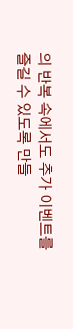의 반복 속에서도 추가 이벤트를 즐길 수 있도록 만들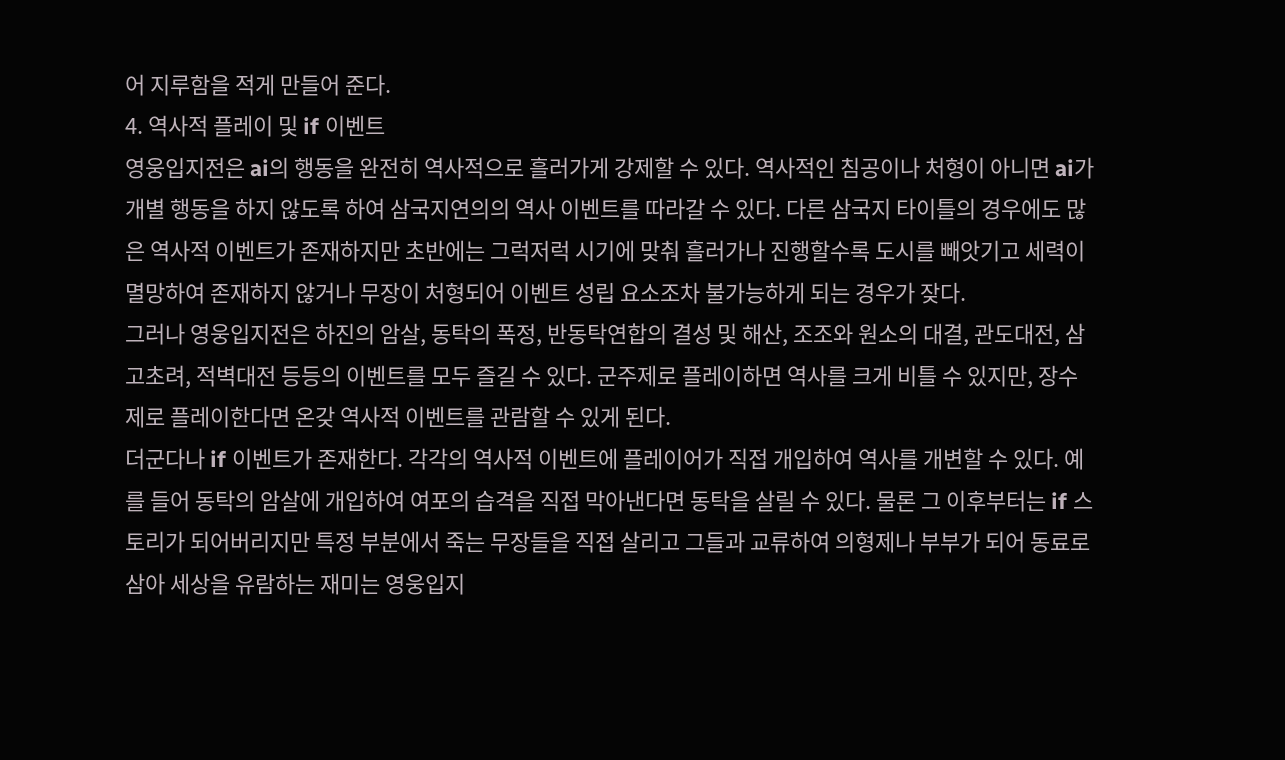어 지루함을 적게 만들어 준다.
4. 역사적 플레이 및 if 이벤트
영웅입지전은 ai의 행동을 완전히 역사적으로 흘러가게 강제할 수 있다. 역사적인 침공이나 처형이 아니면 ai가 개별 행동을 하지 않도록 하여 삼국지연의의 역사 이벤트를 따라갈 수 있다. 다른 삼국지 타이틀의 경우에도 많은 역사적 이벤트가 존재하지만 초반에는 그럭저럭 시기에 맞춰 흘러가나 진행할수록 도시를 빼앗기고 세력이 멸망하여 존재하지 않거나 무장이 처형되어 이벤트 성립 요소조차 불가능하게 되는 경우가 잦다.
그러나 영웅입지전은 하진의 암살, 동탁의 폭정, 반동탁연합의 결성 및 해산, 조조와 원소의 대결, 관도대전, 삼고초려, 적벽대전 등등의 이벤트를 모두 즐길 수 있다. 군주제로 플레이하면 역사를 크게 비틀 수 있지만, 장수제로 플레이한다면 온갖 역사적 이벤트를 관람할 수 있게 된다.
더군다나 if 이벤트가 존재한다. 각각의 역사적 이벤트에 플레이어가 직접 개입하여 역사를 개변할 수 있다. 예를 들어 동탁의 암살에 개입하여 여포의 습격을 직접 막아낸다면 동탁을 살릴 수 있다. 물론 그 이후부터는 if 스토리가 되어버리지만 특정 부분에서 죽는 무장들을 직접 살리고 그들과 교류하여 의형제나 부부가 되어 동료로 삼아 세상을 유람하는 재미는 영웅입지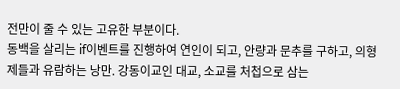전만이 줄 수 있는 고유한 부분이다.
동백을 살리는 if이벤트를 진행하여 연인이 되고, 안량과 문추를 구하고, 의형제들과 유람하는 낭만. 강동이교인 대교, 소교를 처첩으로 삼는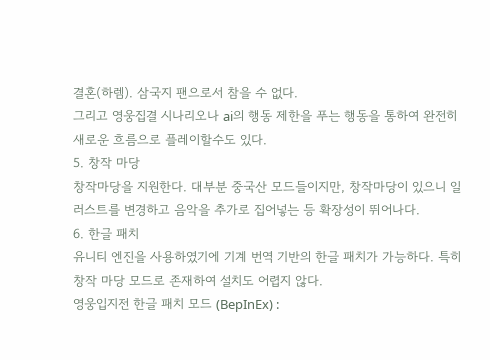결혼(하렘). 삼국지 팬으로서 참을 수 없다.
그리고 영웅집결 시나리오나 ai의 행동 제한을 푸는 행동을 통하여 완전히 새로운 흐름으로 플레이할수도 있다.
5. 창작 마당
창작마당을 지원한다. 대부분 중국산 모드들이지만, 창작마당이 있으니 일러스트를 변경하고 음악을 추가로 집어넣는 등 확장성이 뛰어나다.
6. 한글 패치
유니티 엔진을 사용하였기에 기계 번역 기반의 한글 패치가 가능하다. 특히 창작 마당 모드로 존재하여 설치도 어렵지 않다.
영웅입지전 한글 패치 모드 (BepInEx) :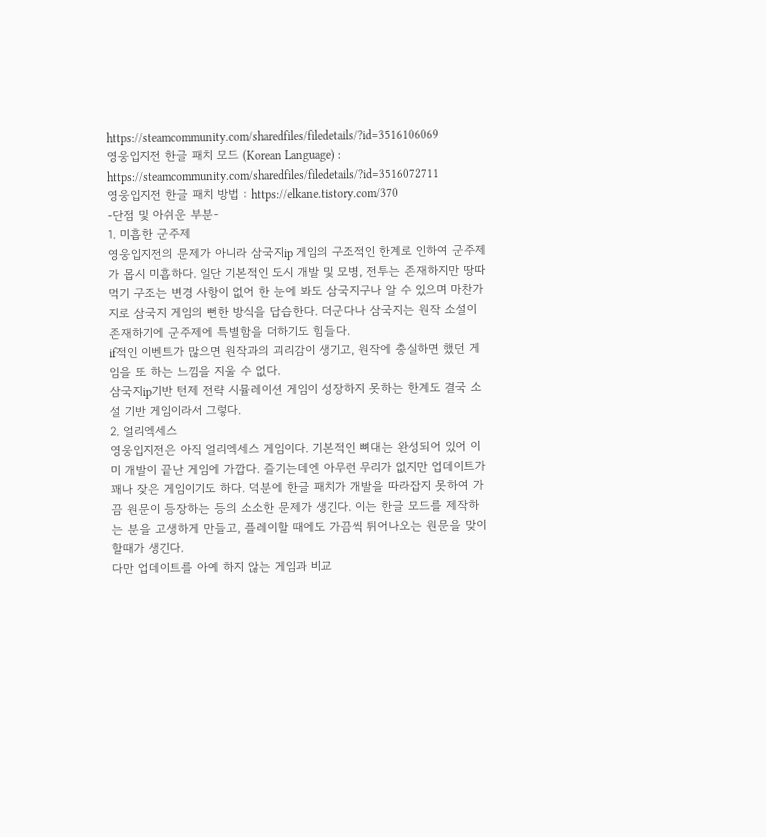https://steamcommunity.com/sharedfiles/filedetails/?id=3516106069
영웅입지전 한글 패치 모드 (Korean Language) : https://steamcommunity.com/sharedfiles/filedetails/?id=3516072711
영웅입지전 한글 패치 방법 : https://elkane.tistory.com/370
-단점 및 아쉬운 부분-
1. 미흡한 군주제
영웅입지전의 문제가 아니라 삼국지ip 게임의 구조적인 한계로 인하여 군주제가 몹시 미흡하다. 일단 기본적인 도시 개발 및 모병, 전투는 존재하지만 땅따먹기 구조는 변경 사항이 없어 한 눈에 봐도 삼국지구나 알 수 있으며 마찬가지로 삼국지 게임의 뻔한 방식을 답습한다. 더군다나 삼국지는 원작 소설이 존재하기에 군주제에 특별함을 더하기도 힘들다.
if적인 이벤트가 많으면 원작과의 괴리감이 생기고, 원작에 충실하면 했던 게임을 또 하는 느낌을 지울 수 없다.
삼국지ip기반 턴제 전략 시뮬레이션 게임이 성장하지 못하는 한계도 결국 소설 기반 게임이라서 그렇다.
2. 얼리엑세스
영웅입지전은 아직 얼리엑세스 게임이다. 기본적인 뼈대는 완성되어 있어 이미 개발이 끝난 게임에 가깝다. 즐기는데엔 아무런 무리가 없지만 업데이트가 꽤나 잦은 게임이기도 하다. 덕분에 한글 패치가 개발을 따라잡지 못하여 가끔 원문이 등장하는 등의 소소한 문제가 생긴다. 이는 한글 모드를 제작하는 분을 고생하게 만들고, 플레이할 때에도 가끔씩 튀어나오는 원문을 맞이할때가 생긴다.
다만 업데이트를 아예 하지 않는 게임과 비교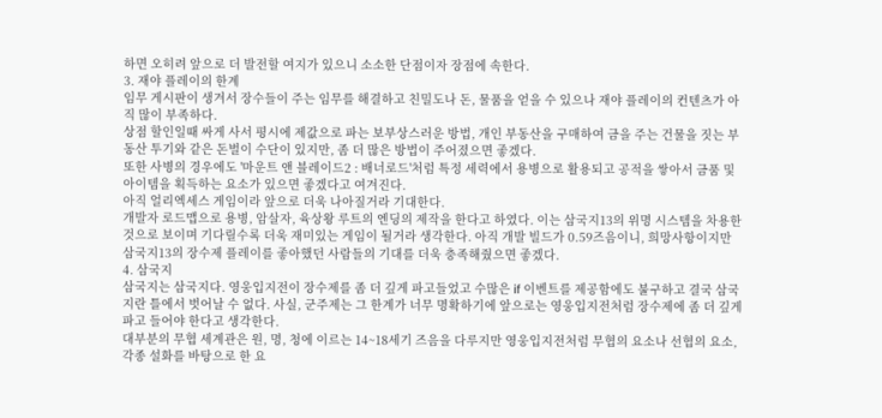하면 오히려 앞으로 더 발전할 여지가 있으니 소소한 단점이자 장점에 속한다.
3. 재야 플레이의 한계
임무 게시판이 생겨서 장수들이 주는 임무를 해결하고 친밀도나 돈, 물품을 얻을 수 있으나 재야 플레이의 컨텐츠가 아직 많이 부족하다.
상점 할인일때 싸게 사서 평시에 제값으로 파는 보부상스러운 방법, 개인 부동산을 구매하여 금을 주는 건물을 짓는 부동산 투기와 같은 돈벌이 수단이 있지만, 좀 더 많은 방법이 주어졌으면 좋겠다.
또한 사병의 경우에도 '마운트 앤 블레이드2 : 배너로드'처럼 특정 세력에서 용병으로 활용되고 공적을 쌓아서 금품 및 아이템을 획득하는 요소가 있으면 좋겠다고 여겨진다.
아직 얼리엑세스 게임이라 앞으로 더욱 나아질거라 기대한다.
개발자 로드맵으로 용병, 암살자, 육상왕 루트의 엔딩의 제작을 한다고 하였다. 이는 삼국지13의 위명 시스템을 차용한 것으로 보이며 기다릴수록 더욱 재미있는 게임이 될거라 생각한다. 아직 개발 빌드가 0.59즈음이니, 희망사항이지만 삼국지13의 장수제 플레이를 좋아했던 사람들의 기대를 더욱 충족해줬으면 좋겠다.
4. 삼국지
삼국지는 삼국지다. 영웅입지전이 장수제를 좀 더 깊게 파고들었고 수많은 if 이벤트를 제공함에도 불구하고 결국 삼국지란 틀에서 벗어날 수 없다. 사실, 군주제는 그 한계가 너무 명확하기에 앞으로는 영웅입지전처럼 장수제에 좀 더 깊게 파고 들어야 한다고 생각한다.
대부분의 무협 세계관은 원, 명, 청에 이르는 14~18세기 즈음을 다루지만 영웅입지전처럼 무협의 요소나 선협의 요소, 각종 설화를 바탕으로 한 요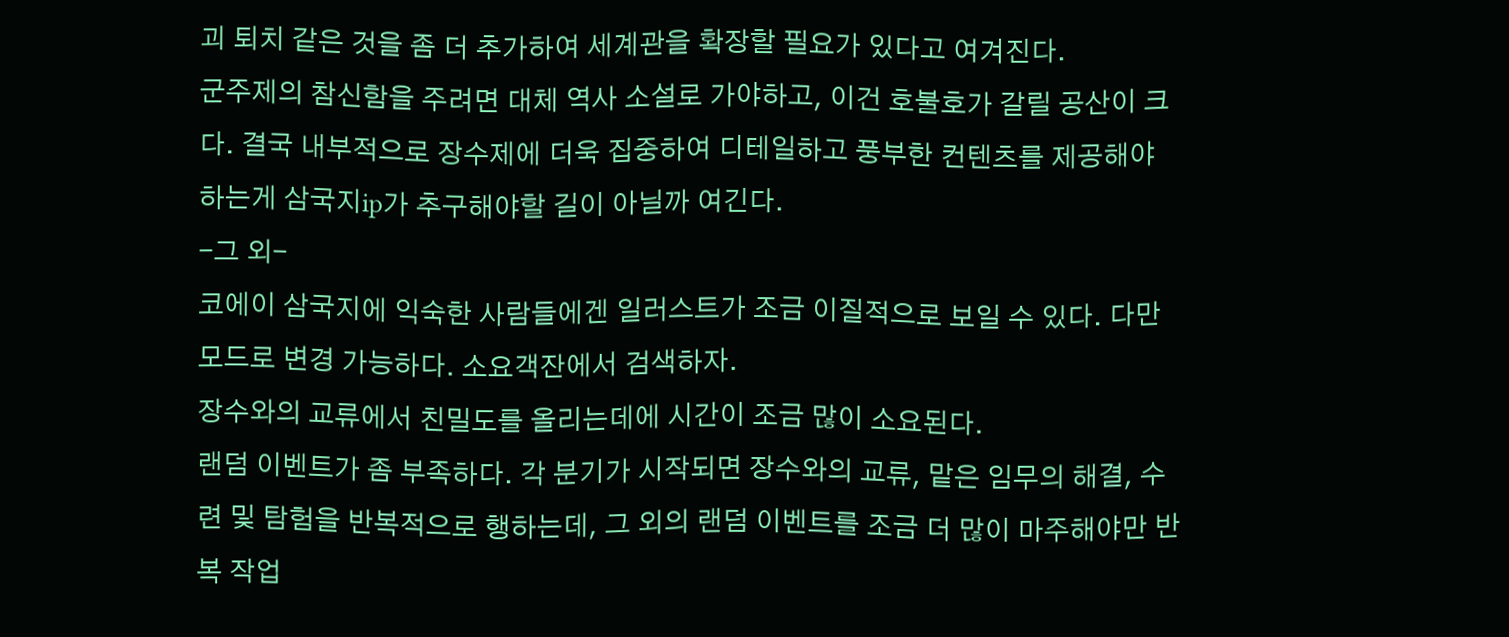괴 퇴치 같은 것을 좀 더 추가하여 세계관을 확장할 필요가 있다고 여겨진다.
군주제의 참신함을 주려면 대체 역사 소설로 가야하고, 이건 호불호가 갈릴 공산이 크다. 결국 내부적으로 장수제에 더욱 집중하여 디테일하고 풍부한 컨텐츠를 제공해야 하는게 삼국지ip가 추구해야할 길이 아닐까 여긴다.
-그 외-
코에이 삼국지에 익숙한 사람들에겐 일러스트가 조금 이질적으로 보일 수 있다. 다만 모드로 변경 가능하다. 소요객잔에서 검색하자.
장수와의 교류에서 친밀도를 올리는데에 시간이 조금 많이 소요된다.
랜덤 이벤트가 좀 부족하다. 각 분기가 시작되면 장수와의 교류, 맡은 임무의 해결, 수련 및 탐험을 반복적으로 행하는데, 그 외의 랜덤 이벤트를 조금 더 많이 마주해야만 반복 작업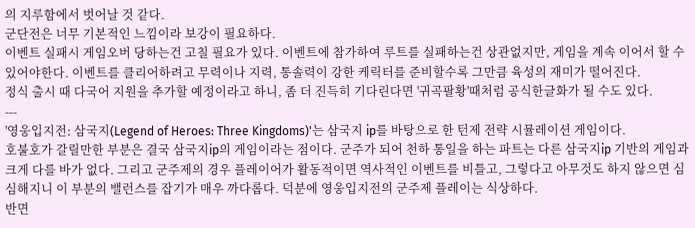의 지루함에서 벗어날 것 같다.
군단전은 너무 기본적인 느낌이라 보강이 필요하다.
이벤트 실패시 게임오버 당하는건 고칠 필요가 있다. 이벤트에 참가하여 루트를 실패하는건 상관없지만, 게임을 계속 이어서 할 수 있어야한다. 이벤트를 클리어하려고 무력이나 지력, 통솔력이 강한 케릭터를 준비할수록 그만큼 육성의 재미가 떨어진다.
정식 출시 때 다국어 지원을 추가할 예정이라고 하니, 좀 더 진득히 기다린다면 '귀곡팔황'때처럼 공식한글화가 될 수도 있다.
---
'영웅입지전: 삼국지(Legend of Heroes: Three Kingdoms)'는 삼국지 ip를 바탕으로 한 턴제 전략 시뮬레이션 게임이다.
호불호가 갈릴만한 부분은 결국 삼국지ip의 게임이라는 점이다. 군주가 되어 천하 통일을 하는 파트는 다른 삼국지ip 기반의 게임과 크게 다를 바가 없다. 그리고 군주제의 경우 플레이어가 활동적이면 역사적인 이벤트를 비틀고, 그렇다고 아무것도 하지 않으면 심심해지니 이 부분의 밸런스를 잡기가 매우 까다롭다. 덕분에 영웅입지전의 군주제 플레이는 식상하다.
반면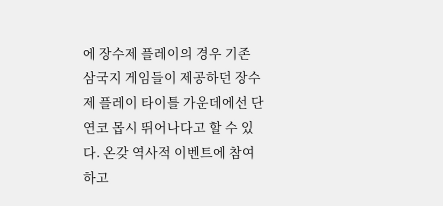에 장수제 플레이의 경우 기존 삼국지 게임들이 제공하던 장수제 플레이 타이틀 가운데에선 단연코 몹시 뛰어나다고 할 수 있다. 온갖 역사적 이벤트에 참여하고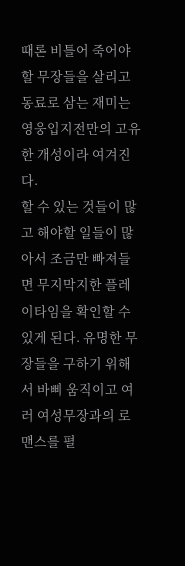때론 비틀어 죽어야할 무장들을 살리고 동료로 삼는 재미는 영웅입지전만의 고유한 개성이라 여겨진다.
할 수 있는 것들이 많고 해야할 일들이 많아서 조금만 빠져들면 무지막지한 플레이타임을 확인할 수 있게 된다. 유명한 무장들을 구하기 위해서 바삐 움직이고 여러 여성무장과의 로맨스를 펼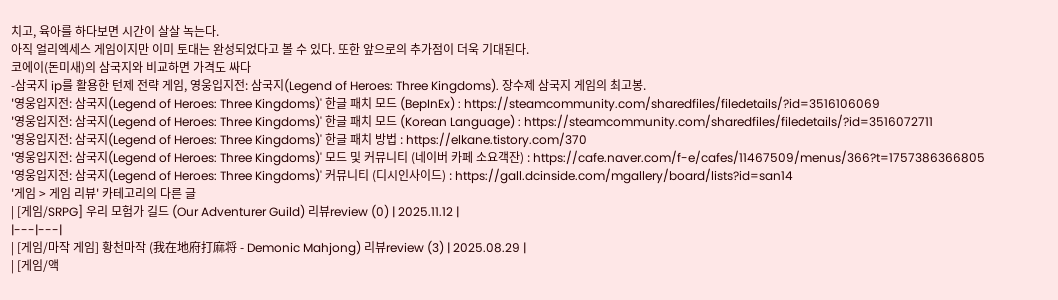치고, 육아를 하다보면 시간이 살살 녹는다.
아직 얼리엑세스 게임이지만 이미 토대는 완성되었다고 볼 수 있다. 또한 앞으로의 추가점이 더욱 기대된다.
코에이(돈미새)의 삼국지와 비교하면 가격도 싸다
-삼국지 ip를 활용한 턴제 전략 게임, 영웅입지전: 삼국지(Legend of Heroes: Three Kingdoms). 장수제 삼국지 게임의 최고봉.
'영웅입지전: 삼국지(Legend of Heroes: Three Kingdoms)' 한글 패치 모드 (BepInEx) : https://steamcommunity.com/sharedfiles/filedetails/?id=3516106069
'영웅입지전: 삼국지(Legend of Heroes: Three Kingdoms)' 한글 패치 모드 (Korean Language) : https://steamcommunity.com/sharedfiles/filedetails/?id=3516072711
'영웅입지전: 삼국지(Legend of Heroes: Three Kingdoms)' 한글 패치 방법 : https://elkane.tistory.com/370
'영웅입지전: 삼국지(Legend of Heroes: Three Kingdoms)' 모드 및 커뮤니티 (네이버 카페 소요객잔) : https://cafe.naver.com/f-e/cafes/11467509/menus/366?t=1757386366805
'영웅입지전: 삼국지(Legend of Heroes: Three Kingdoms)' 커뮤니티 (디시인사이드) : https://gall.dcinside.com/mgallery/board/lists?id=san14
'게임 > 게임 리뷰' 카테고리의 다른 글
| [게임/SRPG] 우리 모험가 길드 (Our Adventurer Guild) 리뷰review (0) | 2025.11.12 |
|---|---|
| [게임/마작 게임] 황천마작 (我在地府打麻将 - Demonic Mahjong) 리뷰review (3) | 2025.08.29 |
| [게임/액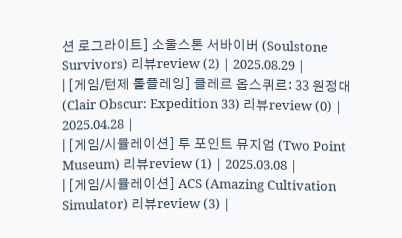션 로그라이트] 소울스톤 서바이버 (Soulstone Survivors) 리뷰review (2) | 2025.08.29 |
| [게임/턴제 롤플레잉] 클레르 옵스퀴르: 33 원정대 (Clair Obscur: Expedition 33) 리뷰review (0) | 2025.04.28 |
| [게임/시뮬레이션] 투 포인트 뮤지엄 (Two Point Museum) 리뷰review (1) | 2025.03.08 |
| [게임/시뮬레이션] ACS (Amazing Cultivation Simulator) 리뷰review (3) |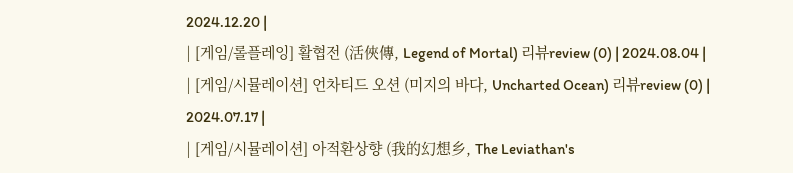2024.12.20 |
| [게임/롤플레잉] 활협전 (活俠傳, Legend of Mortal) 리뷰review (0) | 2024.08.04 |
| [게임/시뮬레이션] 언차티드 오션 (미지의 바다, Uncharted Ocean) 리뷰review (0) | 2024.07.17 |
| [게임/시뮬레이션] 아적환상향 (我的幻想乡, The Leviathan's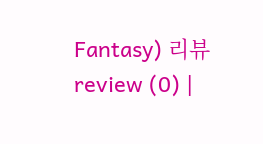Fantasy) 리뷰review (0) |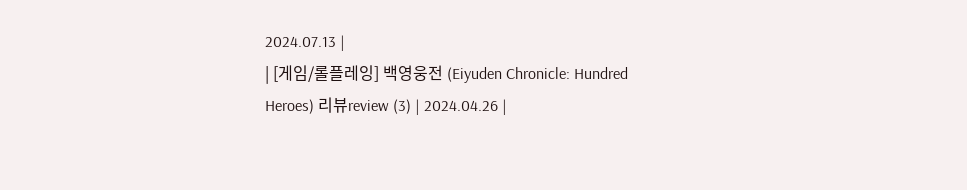2024.07.13 |
| [게임/롤플레잉] 백영웅전 (Eiyuden Chronicle: Hundred Heroes) 리뷰review (3) | 2024.04.26 |